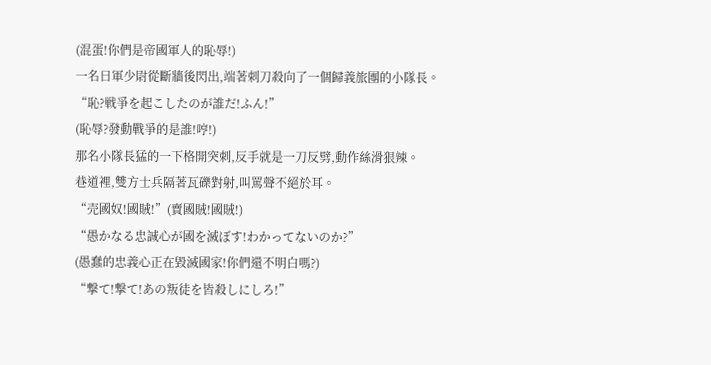(混蛋!你們是帝國軍人的恥辱!)
一名日軍少尉從斷牆後閃出,端著刺刀殺向了一個歸義旅團的小隊長。
“恥?戦爭を起こしたのが誰だ!ふん!”
(恥辱?發動戰爭的是誰!哼!)
那名小隊長猛的一下格開突刺,反手就是一刀反劈,動作絲滑狠辣。
巷道裡,雙方士兵隔著瓦礫對射,叫罵聲不絕於耳。
“売國奴!國賊!”(賣國賊!國賊!)
“愚かなる忠誠心が國を滅ぼす!わかってないのか?”
(愚蠢的忠義心正在毀滅國家!你們還不明白嗎?)
“撃て!撃て!あの叛徒を皆殺しにしろ!”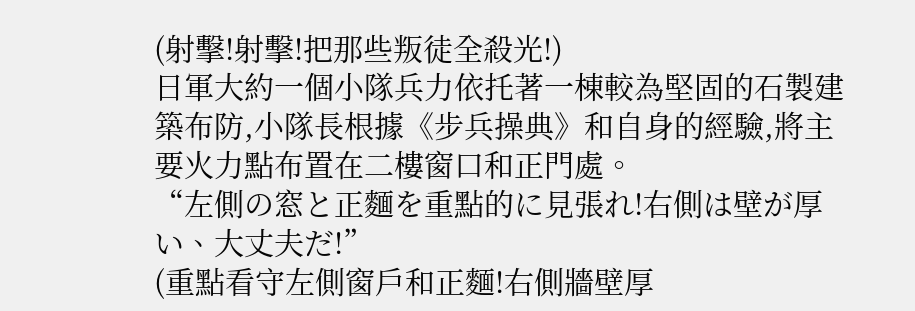(射擊!射擊!把那些叛徒全殺光!)
日軍大約一個小隊兵力依托著一棟較為堅固的石製建築布防,小隊長根據《步兵操典》和自身的經驗,將主要火力點布置在二樓窗口和正門處。
“左側の窓と正麵を重點的に見張れ!右側は壁が厚い、大丈夫だ!”
(重點看守左側窗戶和正麵!右側牆壁厚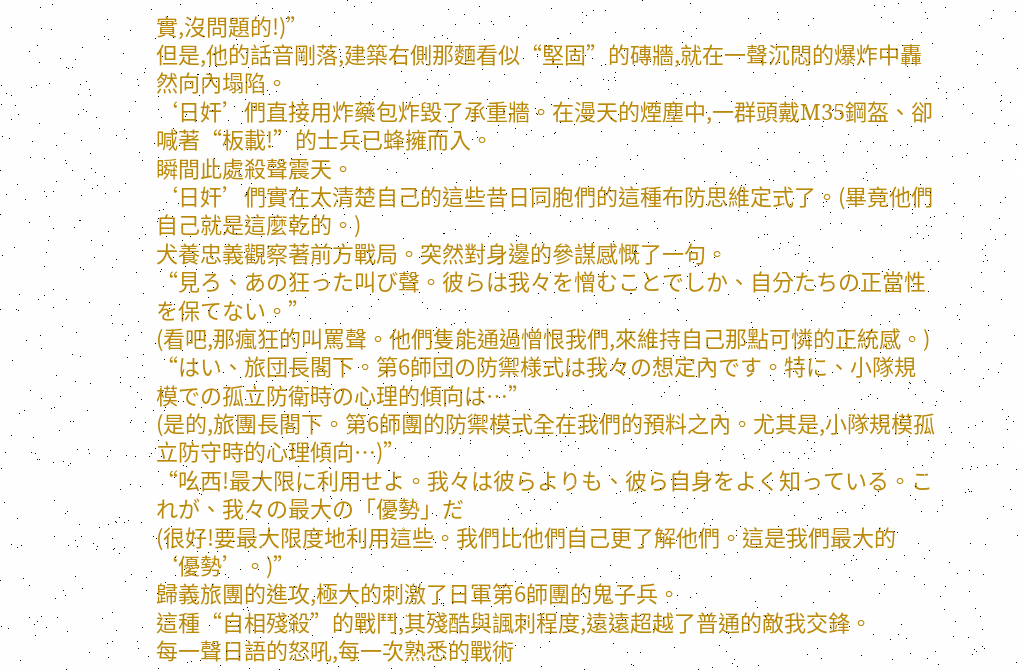實,沒問題的!)”
但是,他的話音剛落,建築右側那麵看似“堅固”的磚牆,就在一聲沉悶的爆炸中轟然向內塌陷。
‘日奸’們直接用炸藥包炸毀了承重牆。在漫天的煙塵中,一群頭戴M35鋼盔、卻喊著“板載!”的士兵已蜂擁而入。
瞬間此處殺聲震天。
‘日奸’們實在太清楚自己的這些昔日同胞們的這種布防思維定式了。(畢竟他們自己就是這麼乾的。)
犬養忠義觀察著前方戰局。突然對身邊的參謀感慨了一句。
“見ろ、あの狂った叫び聲。彼らは我々を憎むことでしか、自分たちの正當性を保てない。”
(看吧,那瘋狂的叫罵聲。他們隻能通過憎恨我們,來維持自己那點可憐的正統感。)
“はい、旅団長閣下。第6師団の防禦様式は我々の想定內です。特に、小隊規模での孤立防衛時の心理的傾向は…”
(是的,旅團長閣下。第6師團的防禦模式全在我們的預料之內。尤其是,小隊規模孤立防守時的心理傾向…)”
“吆西!最大限に利用せよ。我々は彼らよりも、彼ら自身をよく知っている。これが、我々の最大の「優勢」だ
(很好!要最大限度地利用這些。我們比他們自己更了解他們。這是我們最大的‘優勢’。)”
歸義旅團的進攻,極大的刺激了日軍第6師團的鬼子兵。
這種“自相殘殺”的戰鬥,其殘酷與諷刺程度,遠遠超越了普通的敵我交鋒。
每一聲日語的怒吼,每一次熟悉的戰術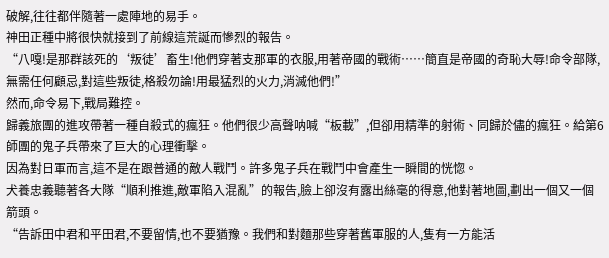破解,往往都伴隨著一處陣地的易手。
神田正種中將很快就接到了前線這荒誕而慘烈的報告。
“八嘎!是那群該死的‘叛徒’畜生!他們穿著支那軍的衣服,用著帝國的戰術……簡直是帝國的奇恥大辱!命令部隊,無需任何顧忌,對這些叛徒,格殺勿論!用最猛烈的火力,消滅他們!”
然而,命令易下,戰局難控。
歸義旅團的進攻帶著一種自殺式的瘋狂。他們很少高聲呐喊“板載”,但卻用精準的射術、同歸於儘的瘋狂。給第6師團的鬼子兵帶來了巨大的心理衝擊。
因為對日軍而言,這不是在跟普通的敵人戰鬥。許多鬼子兵在戰鬥中會產生一瞬間的恍惚。
犬養忠義聽著各大隊“順利推進,敵軍陷入混亂”的報告,臉上卻沒有露出絲毫的得意,他對著地圖,劃出一個又一個箭頭。
“告訴田中君和平田君,不要留情,也不要猶豫。我們和對麵那些穿著舊軍服的人,隻有一方能活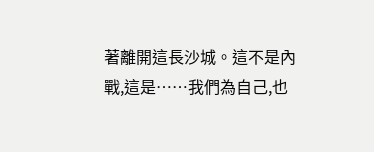著離開這長沙城。這不是內戰,這是……我們為自己,也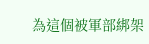為這個被軍部綁架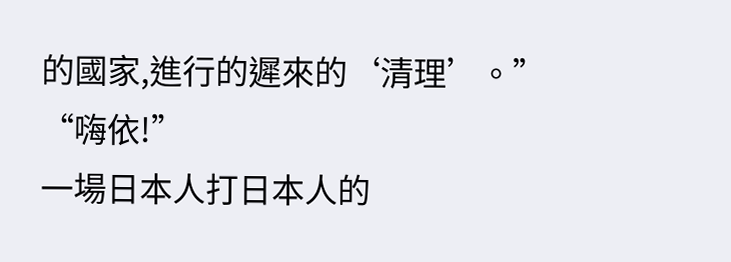的國家,進行的遲來的‘清理’。”
“嗨依!”
一場日本人打日本人的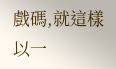戲碼,就這樣以一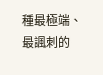種最極端、最諷刺的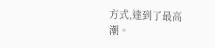方式,達到了最高潮。